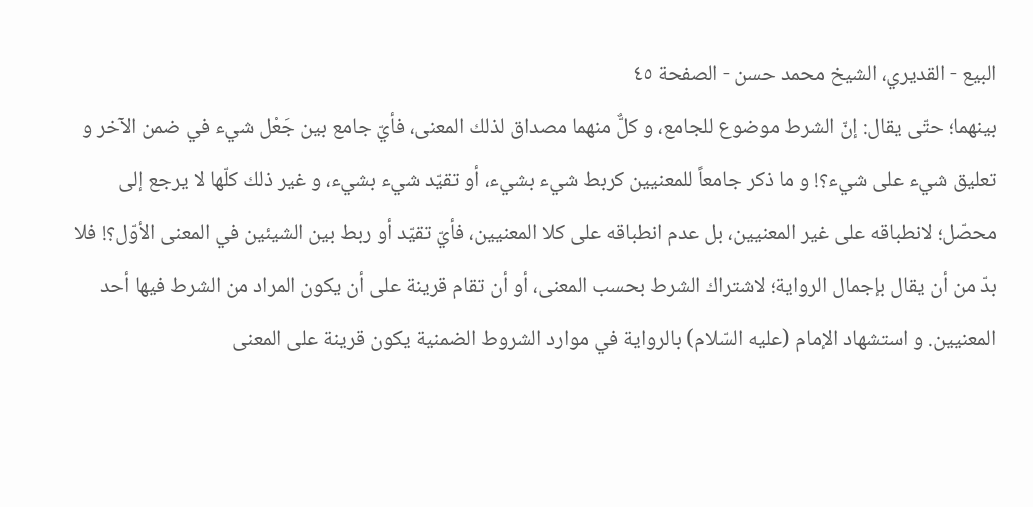البيع - القديري، الشيخ محمد حسن - الصفحة ٤٥
بينهما؛ حتّى يقال: إنّ الشرط موضوع للجامع، و كلٌّ منهما مصداق لذلك المعنى، فأيّ جامع بين جَعْل شيء في ضمن الآخر و تعليق شيء على شيء؟! و ما ذكر جامعاً للمعنيين كربط شيء بشيء، أو تقيّد شيء بشيء، و غير ذلك كلّها لا يرجع إلى محصّل؛ لانطباقه على غير المعنيين، بل عدم انطباقه على كلا المعنيين، فأيّ تقيّد أو ربط بين الشيئين في المعنى الأوّل؟! فلا بدّ من أن يقال بإجمال الرواية؛ لاشتراك الشرط بحسب المعنى، أو أن تقام قرينة على أن يكون المراد من الشرط فيها أحد المعنيين. و استشهاد الإمام (عليه السّلام) بالرواية في موارد الشروط الضمنية يكون قرينة على المعنى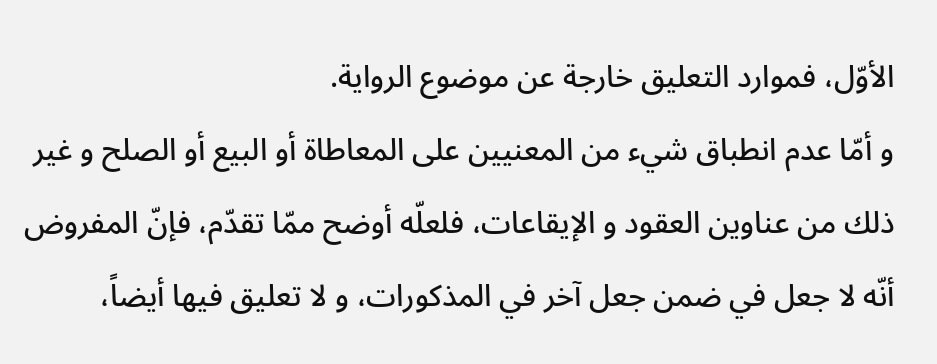الأوّل، فموارد التعليق خارجة عن موضوع الرواية.
و أمّا عدم انطباق شيء من المعنيين على المعاطاة أو البيع أو الصلح و غير ذلك من عناوين العقود و الإيقاعات، فلعلّه أوضح ممّا تقدّم، فإنّ المفروض أنّه لا جعل في ضمن جعل آخر في المذكورات، و لا تعليق فيها أيضاً،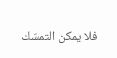فلا يمكن التمسّك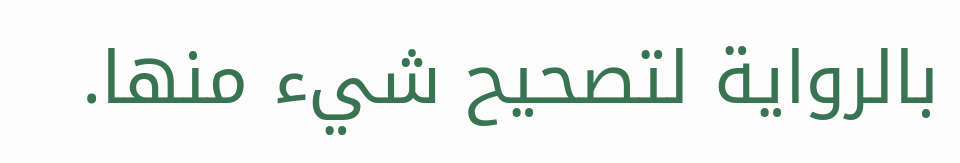بالرواية لتصحيح شيء منها.